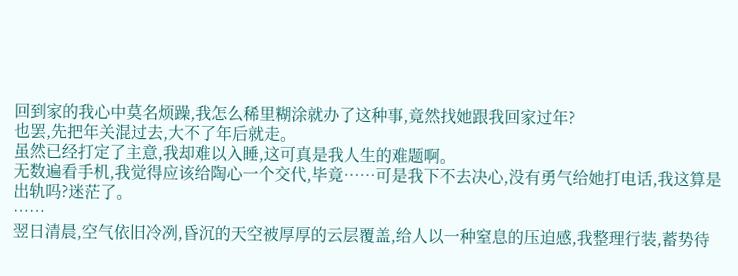回到家的我心中莫名烦躁,我怎么稀里糊涂就办了这种事,竟然找她跟我回家过年?
也罢,先把年关混过去,大不了年后就走。
虽然已经打定了主意,我却难以入睡,这可真是我人生的难题啊。
无数遍看手机,我觉得应该给陶心一个交代,毕竟……可是我下不去决心,没有勇气给她打电话,我这算是出轨吗?迷茫了。
……
翌日清晨,空气依旧冷冽,昏沉的天空被厚厚的云层覆盖,给人以一种窒息的压迫感,我整理行装,蓄势待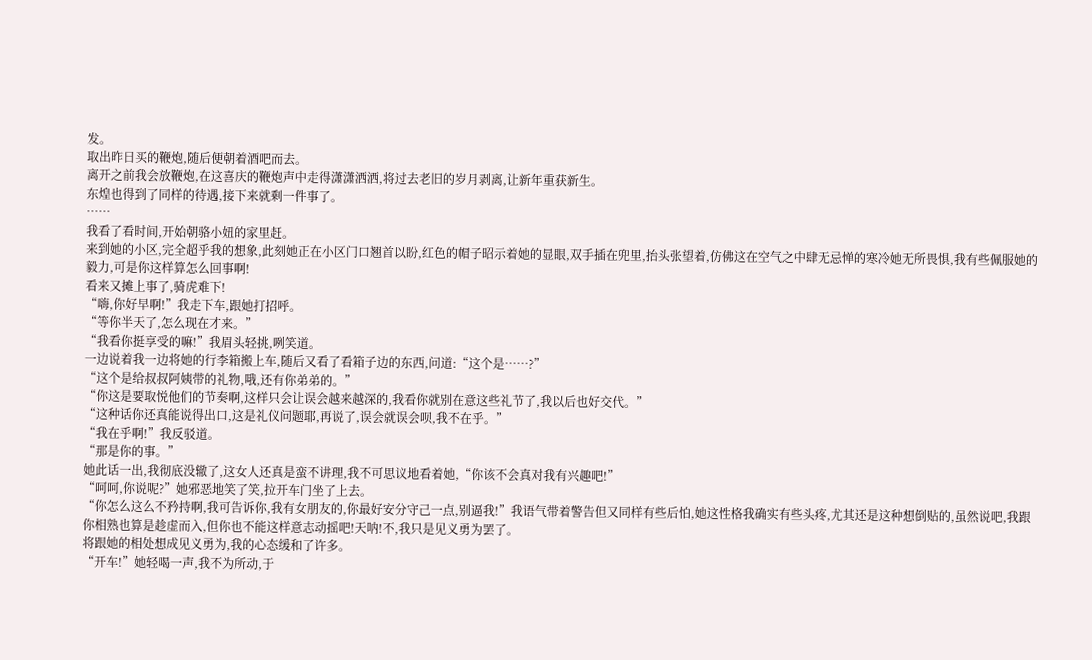发。
取出昨日买的鞭炮,随后便朝着酒吧而去。
离开之前我会放鞭炮,在这喜庆的鞭炮声中走得潇潇洒洒,将过去老旧的岁月剥离,让新年重获新生。
东煌也得到了同样的待遇,接下来就剩一件事了。
……
我看了看时间,开始朝骆小妞的家里赶。
来到她的小区,完全超乎我的想象,此刻她正在小区门口翘首以盼,红色的帽子昭示着她的显眼,双手插在兜里,抬头张望着,仿佛这在空气之中肆无忌惮的寒冷她无所畏惧,我有些佩服她的毅力,可是你这样算怎么回事啊!
看来又摊上事了,骑虎难下!
“嗨,你好早啊!”我走下车,跟她打招呼。
“等你半天了,怎么现在才来。”
“我看你挺享受的嘛!”我眉头轻挑,咧笑道。
一边说着我一边将她的行李箱搬上车,随后又看了看箱子边的东西,问道:“这个是……?”
“这个是给叔叔阿姨带的礼物,哦,还有你弟弟的。”
“你这是要取悦他们的节奏啊,这样只会让误会越来越深的,我看你就别在意这些礼节了,我以后也好交代。”
“这种话你还真能说得出口,这是礼仪问题耶,再说了,误会就误会呗,我不在乎。”
“我在乎啊!”我反驳道。
“那是你的事。”
她此话一出,我彻底没辙了,这女人还真是蛮不讲理,我不可思议地看着她,“你该不会真对我有兴趣吧!”
“呵呵,你说呢?”她邪恶地笑了笑,拉开车门坐了上去。
“你怎么这么不矜持啊,我可告诉你,我有女朋友的,你最好安分守己一点,别逼我!”我语气带着警告但又同样有些后怕,她这性格我确实有些头疼,尤其还是这种想倒贴的,虽然说吧,我跟你相熟也算是趁虚而入,但你也不能这样意志动摇吧!天呐!不,我只是见义勇为罢了。
将跟她的相处想成见义勇为,我的心态缓和了许多。
“开车!”她轻喝一声,我不为所动,于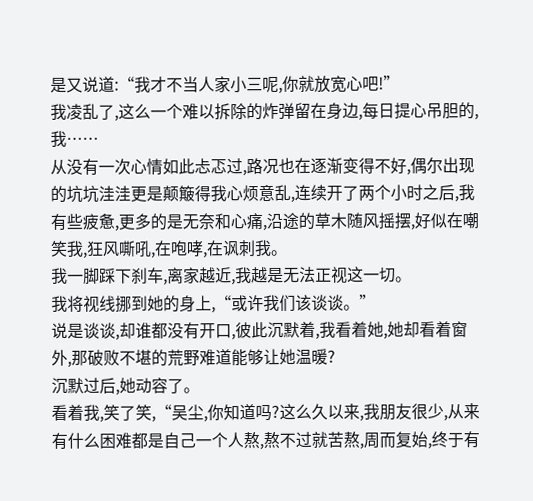是又说道:“我才不当人家小三呢,你就放宽心吧!”
我凌乱了,这么一个难以拆除的炸弹留在身边,每日提心吊胆的,我……
从没有一次心情如此忐忑过,路况也在逐渐变得不好,偶尔出现的坑坑洼洼更是颠簸得我心烦意乱,连续开了两个小时之后,我有些疲惫,更多的是无奈和心痛,沿途的草木随风摇摆,好似在嘲笑我,狂风嘶吼,在咆哮,在讽刺我。
我一脚踩下刹车,离家越近,我越是无法正视这一切。
我将视线挪到她的身上,“或许我们该谈谈。”
说是谈谈,却谁都没有开口,彼此沉默着,我看着她,她却看着窗外,那破败不堪的荒野难道能够让她温暖?
沉默过后,她动容了。
看着我,笑了笑,“吴尘,你知道吗?这么久以来,我朋友很少,从来有什么困难都是自己一个人熬,熬不过就苦熬,周而复始,终于有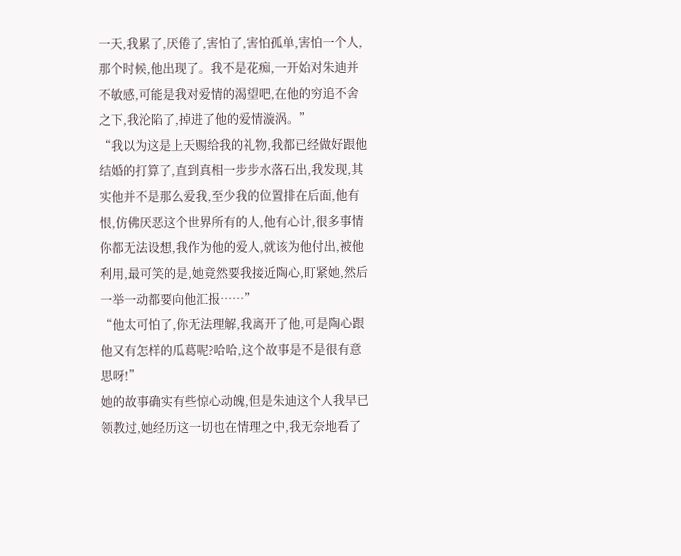一天,我累了,厌倦了,害怕了,害怕孤单,害怕一个人,那个时候,他出现了。我不是花痴,一开始对朱迪并不敏感,可能是我对爱情的渴望吧,在他的穷追不舍之下,我沦陷了,掉进了他的爱情漩涡。”
“我以为这是上天赐给我的礼物,我都已经做好跟他结婚的打算了,直到真相一步步水落石出,我发现,其实他并不是那么爱我,至少我的位置排在后面,他有恨,仿佛厌恶这个世界所有的人,他有心计,很多事情你都无法设想,我作为他的爱人,就该为他付出,被他利用,最可笑的是,她竟然要我接近陶心,盯紧她,然后一举一动都要向他汇报……”
“他太可怕了,你无法理解,我离开了他,可是陶心跟他又有怎样的瓜葛呢?哈哈,这个故事是不是很有意思呀!”
她的故事确实有些惊心动魄,但是朱迪这个人我早已领教过,她经历这一切也在情理之中,我无奈地看了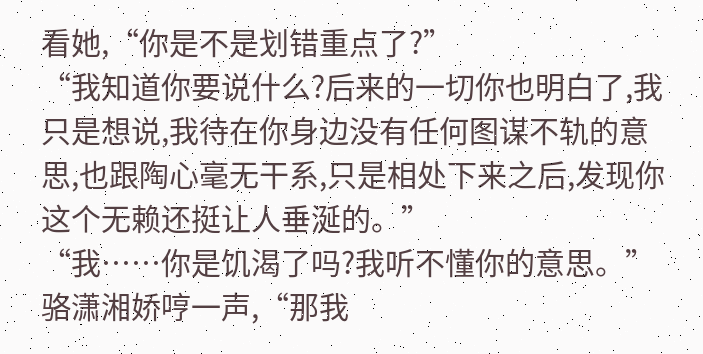看她,“你是不是划错重点了?”
“我知道你要说什么?后来的一切你也明白了,我只是想说,我待在你身边没有任何图谋不轨的意思,也跟陶心毫无干系,只是相处下来之后,发现你这个无赖还挺让人垂涎的。”
“我……你是饥渴了吗?我听不懂你的意思。”
骆潇湘娇哼一声,“那我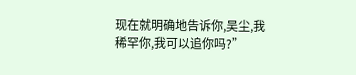现在就明确地告诉你,吴尘,我稀罕你,我可以追你吗?”